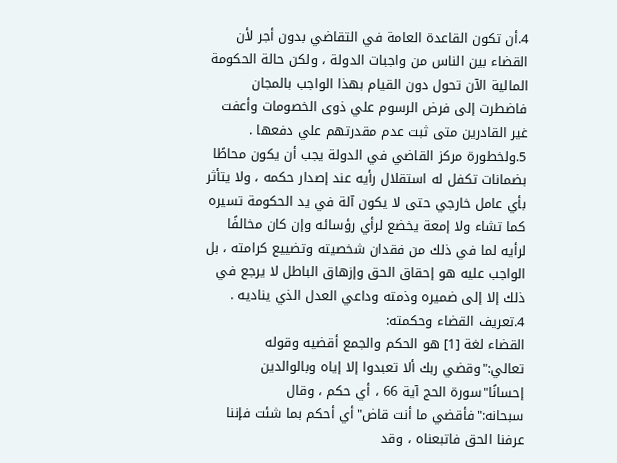4.أن تكون القاعدة العامة في التقاضي بدون أجر لأن القضاء بين الناس من واجبات الدولة ، ولكن حالة الحكومة المالية الآن تحول دون القيام بهذا الواجب بالمجان فاضطرت إلى فرض الرسوم علي ذوى الخصومات وأعفت غير القادرين متى ثبت عدم مقدرتهم علي دفعها .
5.ولخطورة مركز القاضي في الدولة يجب أن يكون محاطًا بضمانات تكفل له استقلال رأيه عند إصدار حكمه ، ولا يتأثر بأي عامل خارجي حتى لا يكون آلة في يد الحكومة تسيره كما تشاء ولا إمعة يخضع لرأي رؤسائه وإن كان مخالفًا لرأيه لما في ذلك من فقدان شخصيته وتضييع كرامته ، بل الواجب عليه هو إحقاق الحق وإزهاق الباطل لا يرجع في ذلك إلا إلى ضميره وذمته وداعي العدل الذي يناديه .
4.تعريف القضاء وحكمته:
القضاء لغة [1] هو الحكم والجمع أقضيه وقوله تعالي:"وقضي ربك ألا تعبدوا إلا إياه وبالوالدين إحسانًا"سورة الحج آية 66 ، أي حكم ، وقال سبحانه:"فأقضي ما أنت قاض"أي أحكم بما شئت فإننا عرفنا الحق فاتبعناه ، وقد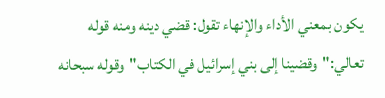يكون بمعني الأداء والإنهاء تقول: قضي دينه ومنه قوله تعالي:"وقضينا إلى بني إسرائيل في الكتاب"وقوله سبحانه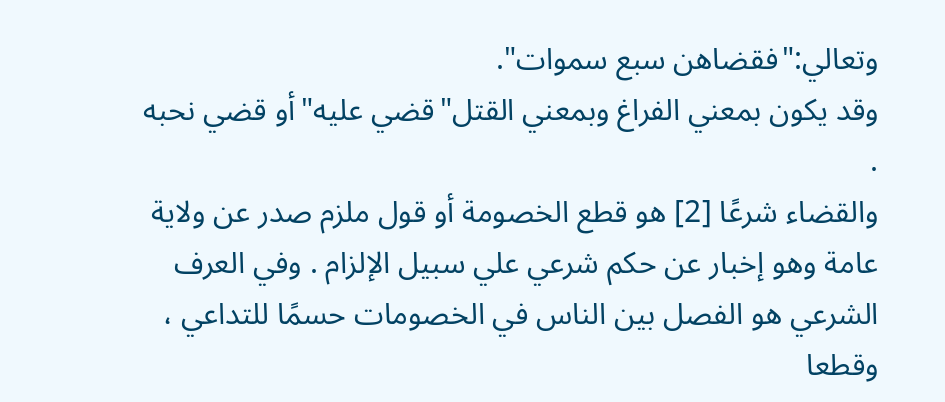وتعالي:"فقضاهن سبع سموات".
وقد يكون بمعني الفراغ وبمعني القتل"قضي عليه"أو قضي نحبه .
والقضاء شرعًا [2] هو قطع الخصومة أو قول ملزم صدر عن ولاية عامة وهو إخبار عن حكم شرعي علي سبيل الإلزام . وفي العرف الشرعي هو الفصل بين الناس في الخصومات حسمًا للتداعي ، وقطعا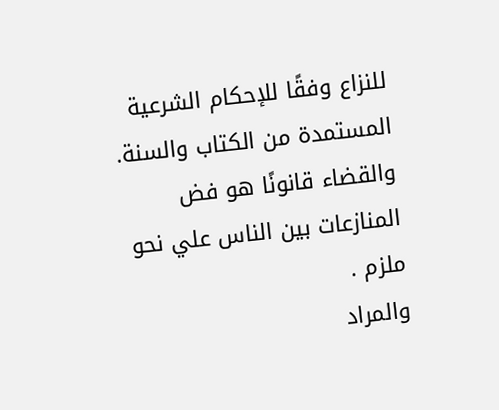للنزاع وفقًا للإحكام الشرعية المستمدة من الكتاب والسنة.
والقضاء قانونًا هو فض المنازعات بين الناس علي نحو ملزم .
والمراد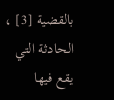بالقضية [3] ، الحادثة التي يقع فيها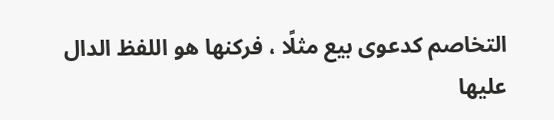التخاصم كدعوى بيع مثلًا ، فركنها هو اللفظ الدال عليها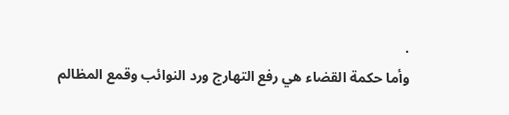.
وأما حكمة القضاء هي رفع التهارج ورد النوائب وقمع المظالم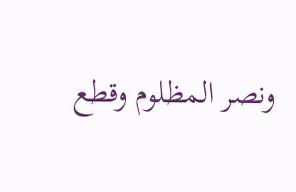ونصر المظلوم وقطع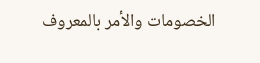الخصومات والأمر بالمعروف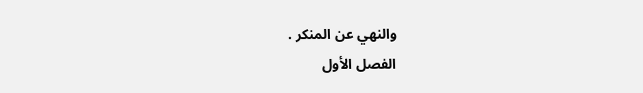والنهي عن المنكر .
الفصل الأول